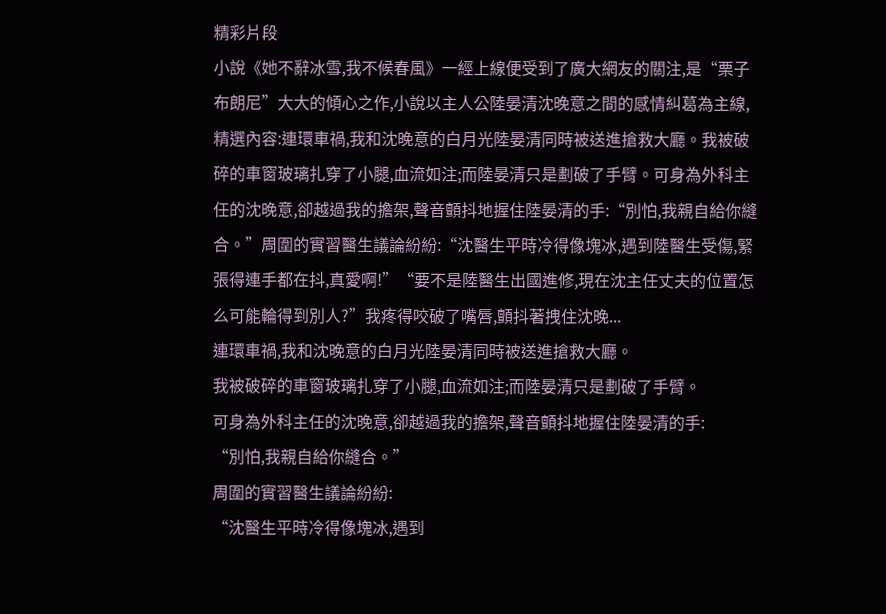精彩片段
小說《她不辭冰雪,我不候春風》一經上線便受到了廣大網友的關注,是“栗子布朗尼”大大的傾心之作,小說以主人公陸晏清沈晚意之間的感情糾葛為主線,精選內容:連環車禍,我和沈晚意的白月光陸晏清同時被送進搶救大廳。我被破碎的車窗玻璃扎穿了小腿,血流如注;而陸晏清只是劃破了手臂。可身為外科主任的沈晚意,卻越過我的擔架,聲音顫抖地握住陸晏清的手:“別怕,我親自給你縫合。”周圍的實習醫生議論紛紛:“沈醫生平時冷得像塊冰,遇到陸醫生受傷,緊張得連手都在抖,真愛啊!”“要不是陸醫生出國進修,現在沈主任丈夫的位置怎么可能輪得到別人?”我疼得咬破了嘴唇,顫抖著拽住沈晚...
連環車禍,我和沈晚意的白月光陸晏清同時被送進搶救大廳。
我被破碎的車窗玻璃扎穿了小腿,血流如注;而陸晏清只是劃破了手臂。
可身為外科主任的沈晚意,卻越過我的擔架,聲音顫抖地握住陸晏清的手:
“別怕,我親自給你縫合。”
周圍的實習醫生議論紛紛:
“沈醫生平時冷得像塊冰,遇到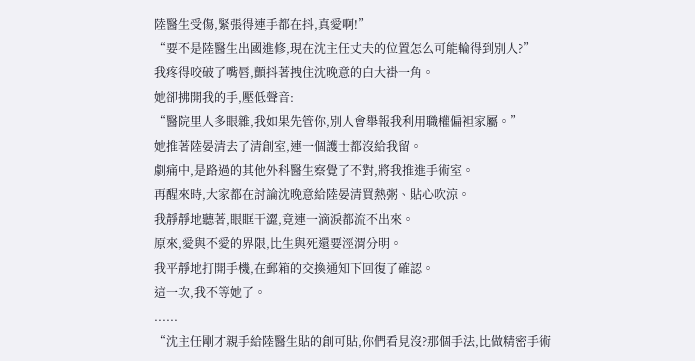陸醫生受傷,緊張得連手都在抖,真愛啊!”
“要不是陸醫生出國進修,現在沈主任丈夫的位置怎么可能輪得到別人?”
我疼得咬破了嘴唇,顫抖著拽住沈晚意的白大褂一角。
她卻拂開我的手,壓低聲音:
“醫院里人多眼雜,我如果先管你,別人會舉報我利用職權偏袒家屬。”
她推著陸晏清去了清創室,連一個護士都沒給我留。
劇痛中,是路過的其他外科醫生察覺了不對,將我推進手術室。
再醒來時,大家都在討論沈晚意給陸晏清買熱粥、貼心吹涼。
我靜靜地聽著,眼眶干澀,竟連一滴淚都流不出來。
原來,愛與不愛的界限,比生與死還要涇渭分明。
我平靜地打開手機,在郵箱的交換通知下回復了確認。
這一次,我不等她了。
......
“沈主任剛才親手給陸醫生貼的創可貼,你們看見沒?那個手法,比做精密手術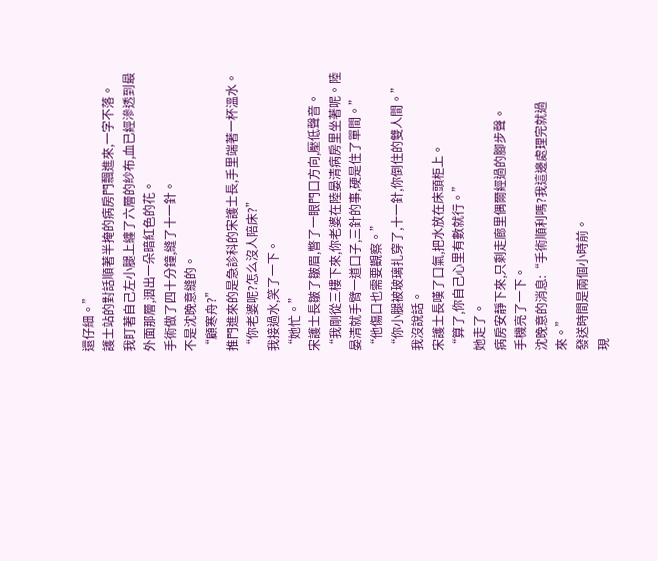還仔細。”
護士站的對話順著半掩的病房門飄進來,一字不落。
我盯著自己左小腿上纏了六層的紗布,血已經滲透到最外面那層,洇出一朵暗紅色的花。
手術做了四十分鐘,縫了十一針。
不是沈晚意縫的。
“顧寒舟?”
推門進來的是急診科的宋護士長,手里端著一杯溫水。
“你老婆呢?怎么沒人陪床?”
我接過水,笑了一下。
“她忙。”
宋護士長皺了皺眉,瞥了一眼門口方向,壓低聲音。
“我剛從三樓下來,你老婆在陸晏清病房里坐著呢。陸晏清就手臂一道口子,三針的事,硬是住了單間。”
“他傷口也需要觀察。”
“你小腿被玻璃扎穿了,十一針,你倒住的雙人間。”
我沒說話。
宋護士長嘆了口氣,把水放在床頭柜上。
“算了,你自己心里有數就行。”
她走了。
病房安靜下來,只剩走廊里偶爾經過的腳步聲。
手機亮了一下。
沈晚意的消息:“手術順利嗎?我這邊處理完就過來。”
發送時間是兩個小時前。
現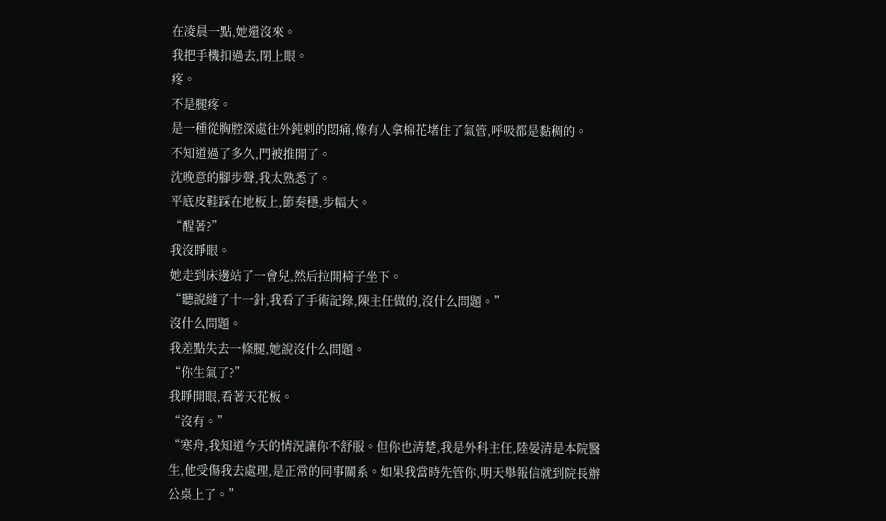在凌晨一點,她還沒來。
我把手機扣過去,閉上眼。
疼。
不是腿疼。
是一種從胸腔深處往外鈍刺的悶痛,像有人拿棉花堵住了氣管,呼吸都是黏稠的。
不知道過了多久,門被推開了。
沈晚意的腳步聲,我太熟悉了。
平底皮鞋踩在地板上,節奏穩,步幅大。
“醒著?”
我沒睜眼。
她走到床邊站了一會兒,然后拉開椅子坐下。
“聽說縫了十一針,我看了手術記錄,陳主任做的,沒什么問題。”
沒什么問題。
我差點失去一條腿,她說沒什么問題。
“你生氣了?”
我睜開眼,看著天花板。
“沒有。”
“寒舟,我知道今天的情況讓你不舒服。但你也清楚,我是外科主任,陸晏清是本院醫生,他受傷我去處理,是正常的同事關系。如果我當時先管你,明天舉報信就到院長辦公桌上了。”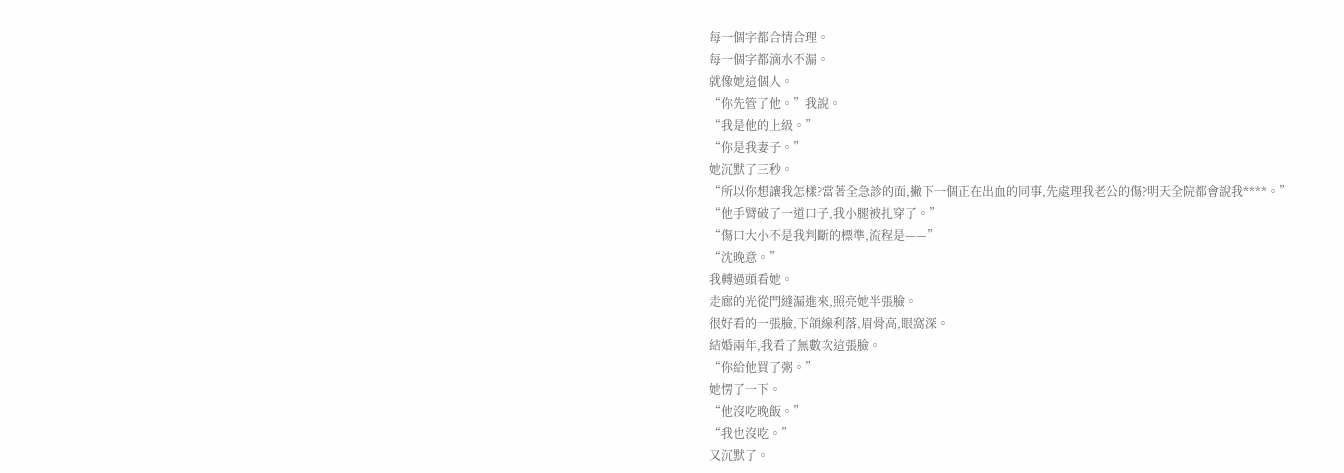每一個字都合情合理。
每一個字都滴水不漏。
就像她這個人。
“你先管了他。”我說。
“我是他的上級。”
“你是我妻子。”
她沉默了三秒。
“所以你想讓我怎樣?當著全急診的面,撇下一個正在出血的同事,先處理我老公的傷?明天全院都會說我****。”
“他手臂破了一道口子,我小腿被扎穿了。”
“傷口大小不是我判斷的標準,流程是——”
“沈晚意。”
我轉過頭看她。
走廊的光從門縫漏進來,照亮她半張臉。
很好看的一張臉,下頜線利落,眉骨高,眼窩深。
結婚兩年,我看了無數次這張臉。
“你給他買了粥。”
她愣了一下。
“他沒吃晚飯。”
“我也沒吃。”
又沉默了。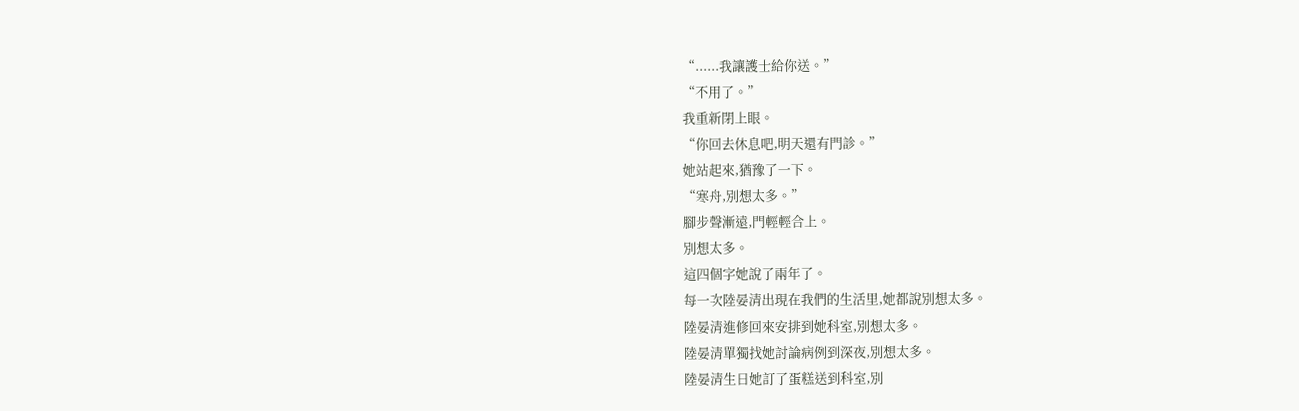“......我讓護士給你送。”
“不用了。”
我重新閉上眼。
“你回去休息吧,明天還有門診。”
她站起來,猶豫了一下。
“寒舟,別想太多。”
腳步聲漸遠,門輕輕合上。
別想太多。
這四個字她說了兩年了。
每一次陸晏清出現在我們的生活里,她都說別想太多。
陸晏清進修回來安排到她科室,別想太多。
陸晏清單獨找她討論病例到深夜,別想太多。
陸晏清生日她訂了蛋糕送到科室,別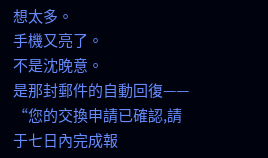想太多。
手機又亮了。
不是沈晚意。
是那封郵件的自動回復——
“您的交換申請已確認,請于七日內完成報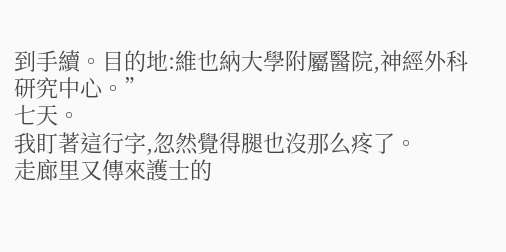到手續。目的地:維也納大學附屬醫院,神經外科研究中心。”
七天。
我盯著這行字,忽然覺得腿也沒那么疼了。
走廊里又傳來護士的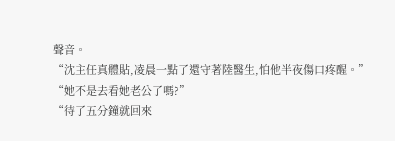聲音。
“沈主任真體貼,凌晨一點了還守著陸醫生,怕他半夜傷口疼醒。”
“她不是去看她老公了嗎?”
“待了五分鐘就回來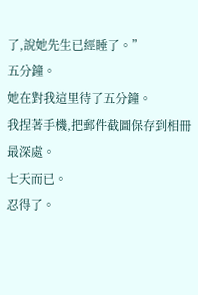了,說她先生已經睡了。”
五分鐘。
她在對我這里待了五分鐘。
我捏著手機,把郵件截圖保存到相冊最深處。
七天而已。
忍得了。